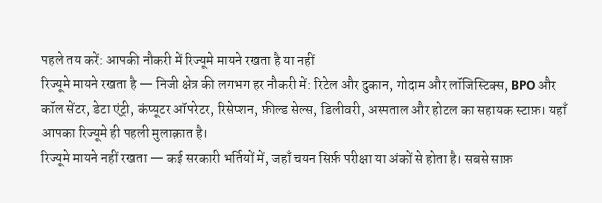पहले तय करें: आपकी नौकरी में रिज्यूमे मायने रखता है या नहीं
रिज्यूमे मायने रखता है — निजी क्षेत्र की लगभग हर नौकरी में: रिटेल और दुकान, गोदाम और लॉजिस्टिक्स, BPO और कॉल सेंटर, डेटा एंट्री, कंप्यूटर ऑपरेटर, रिसेप्शन, फ़ील्ड सेल्स, डिलीवरी, अस्पताल और होटल का सहायक स्टाफ़। यहाँ आपका रिज्यूमे ही पहली मुलाक़ात है।
रिज्यूमे मायने नहीं रखता — कई सरकारी भर्तियों में, जहाँ चयन सिर्फ़ परीक्षा या अंकों से होता है। सबसे साफ़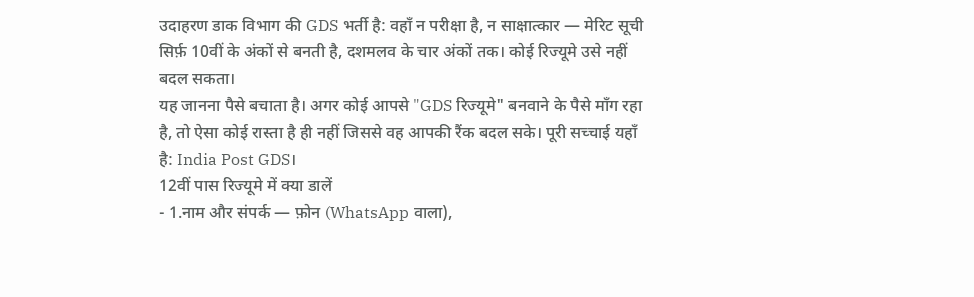उदाहरण डाक विभाग की GDS भर्ती है: वहाँ न परीक्षा है, न साक्षात्कार — मेरिट सूची सिर्फ़ 10वीं के अंकों से बनती है, दशमलव के चार अंकों तक। कोई रिज्यूमे उसे नहीं बदल सकता।
यह जानना पैसे बचाता है। अगर कोई आपसे "GDS रिज्यूमे" बनवाने के पैसे माँग रहा है, तो ऐसा कोई रास्ता है ही नहीं जिससे वह आपकी रैंक बदल सके। पूरी सच्चाई यहाँ है: India Post GDS।
12वीं पास रिज्यूमे में क्या डालें
- 1.नाम और संपर्क — फ़ोन (WhatsApp वाला),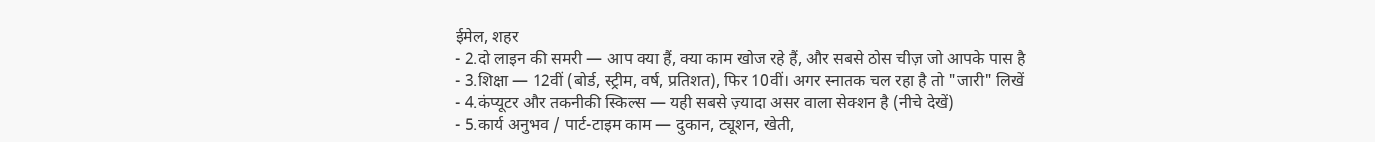ईमेल, शहर
- 2.दो लाइन की समरी — आप क्या हैं, क्या काम खोज रहे हैं, और सबसे ठोस चीज़ जो आपके पास है
- 3.शिक्षा — 12वीं (बोर्ड, स्ट्रीम, वर्ष, प्रतिशत), फिर 10वीं। अगर स्नातक चल रहा है तो "जारी" लिखें
- 4.कंप्यूटर और तकनीकी स्किल्स — यही सबसे ज़्यादा असर वाला सेक्शन है (नीचे देखें)
- 5.कार्य अनुभव / पार्ट-टाइम काम — दुकान, ट्यूशन, खेती,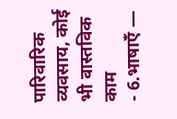पारिवारिक व्यवसाय, कोई भी वास्तविक काम
- 6.भाषाएँ —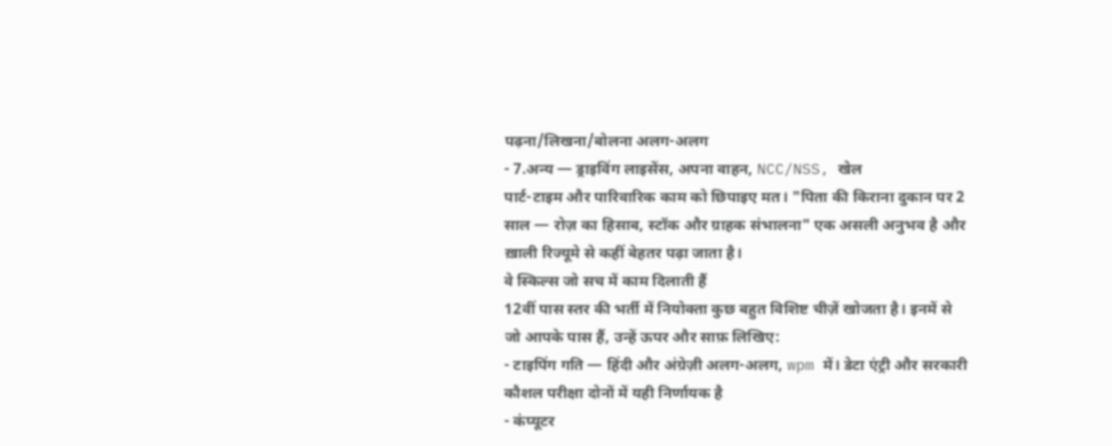पढ़ना/लिखना/बोलना अलग-अलग
- 7.अन्य — ड्राइविंग लाइसेंस, अपना वाहन, NCC/NSS, खेल
पार्ट-टाइम और पारिवारिक काम को छिपाइए मत। "पिता की किराना दुकान पर 2 साल — रोज़ का हिसाब, स्टॉक और ग्राहक संभालना" एक असली अनुभव है और ख़ाली रिज्यूमे से कहीं बेहतर पढ़ा जाता है।
वे स्किल्स जो सच में काम दिलाती हैं
12वीं पास स्तर की भर्ती में नियोक्ता कुछ बहुत विशिष्ट चीज़ें खोजता है। इनमें से जो आपके पास हैं, उन्हें ऊपर और साफ़ लिखिए:
- टाइपिंग गति — हिंदी और अंग्रेज़ी अलग-अलग, wpm में। डेटा एंट्री और सरकारी कौशल परीक्षा दोनों में यही निर्णायक है
- कंप्यूटर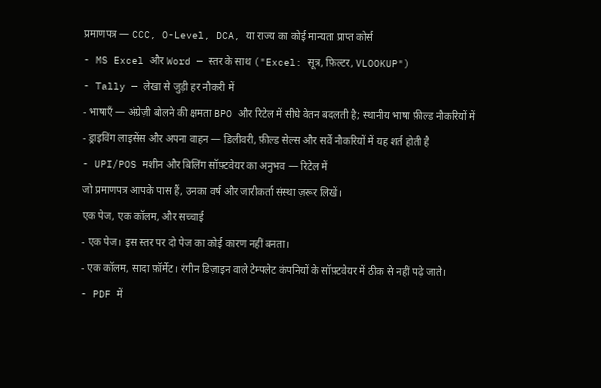प्रमाणपत्र — CCC, O-Level, DCA, या राज्य का कोई मान्यता प्राप्त कोर्स
- MS Excel और Word — स्तर के साथ ("Excel: सूत्र, फ़िल्टर, VLOOKUP")
- Tally — लेखा से जुड़ी हर नौकरी में
- भाषाएँ — अंग्रेज़ी बोलने की क्षमता BPO और रिटेल में सीधे वेतन बदलती है; स्थानीय भाषा फ़ील्ड नौकरियों में
- ड्राइविंग लाइसेंस और अपना वाहन — डिलीवरी, फ़ील्ड सेल्स और सर्वे नौकरियों में यह शर्त होती है
- UPI/POS मशीन और बिलिंग सॉफ़्टवेयर का अनुभव — रिटेल में
जो प्रमाणपत्र आपके पास हैं, उनका वर्ष और जारीकर्ता संस्था ज़रूर लिखें।
एक पेज, एक कॉलम, और सच्चाई
- एक पेज। इस स्तर पर दो पेज का कोई कारण नहीं बनता।
- एक कॉलम, सादा फ़ॉर्मेट। रंगीन डिज़ाइन वाले टेम्पलेट कंपनियों के सॉफ़्टवेयर में ठीक से नहीं पढ़े जाते।
- PDF में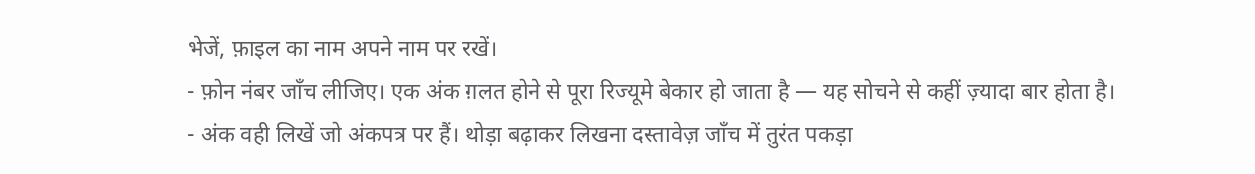भेजें, फ़ाइल का नाम अपने नाम पर रखें।
- फ़ोन नंबर जाँच लीजिए। एक अंक ग़लत होने से पूरा रिज्यूमे बेकार हो जाता है — यह सोचने से कहीं ज़्यादा बार होता है।
- अंक वही लिखें जो अंकपत्र पर हैं। थोड़ा बढ़ाकर लिखना दस्तावेज़ जाँच में तुरंत पकड़ा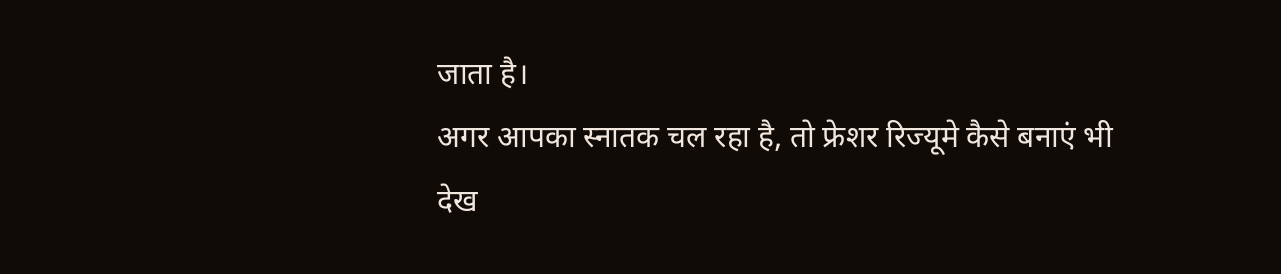जाता है।
अगर आपका स्नातक चल रहा है, तो फ्रेशर रिज्यूमे कैसे बनाएं भी देख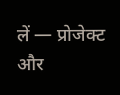लें — प्रोजेक्ट और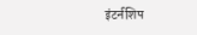इंटर्नशिप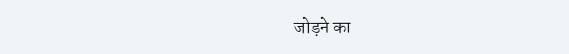जोड़ने का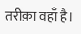तरीक़ा वहाँ है।